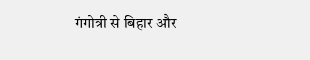गंगोत्री से बिहार और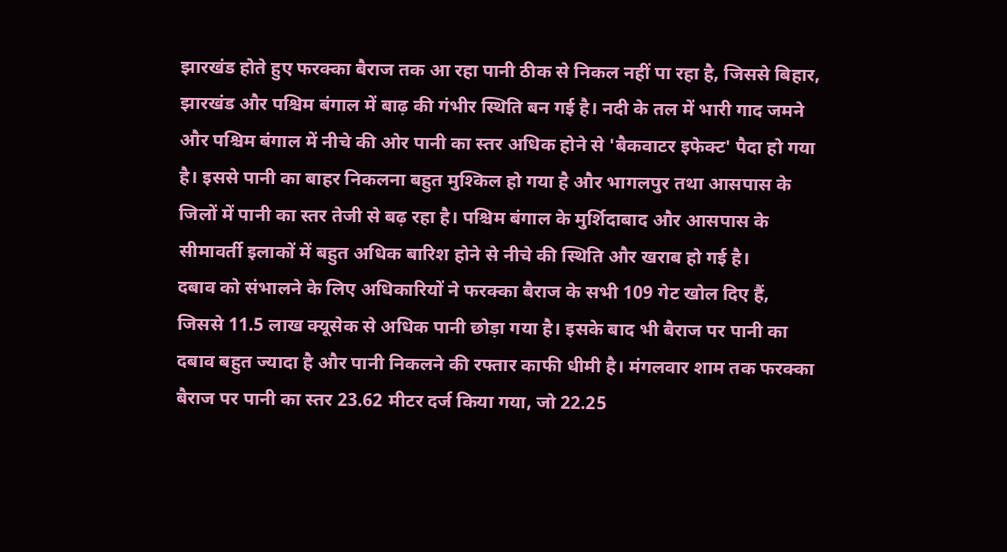झारखंड होते हुए फरक्का बैराज तक आ रहा पानी ठीक से निकल नहीं पा रहा है, जिससे बिहार, झारखंड और पश्चिम बंगाल में बाढ़ की गंभीर स्थिति बन गई है। नदी के तल में भारी गाद जमने और पश्चिम बंगाल में नीचे की ओर पानी का स्तर अधिक होने से 'बैकवाटर इफेक्ट' पैदा हो गया है। इससे पानी का बाहर निकलना बहुत मुश्किल हो गया है और भागलपुर तथा आसपास के जिलों में पानी का स्तर तेजी से बढ़ रहा है। पश्चिम बंगाल के मुर्शिदाबाद और आसपास के सीमावर्ती इलाकों में बहुत अधिक बारिश होने से नीचे की स्थिति और खराब हो गई है।
दबाव को संभालने के लिए अधिकारियों ने फरक्का बैराज के सभी 109 गेट खोल दिए हैं, जिससे 11.5 लाख क्यूसेक से अधिक पानी छोड़ा गया है। इसके बाद भी बैराज पर पानी का दबाव बहुत ज्यादा है और पानी निकलने की रफ्तार काफी धीमी है। मंगलवार शाम तक फरक्का बैराज पर पानी का स्तर 23.62 मीटर दर्ज किया गया, जो 22.25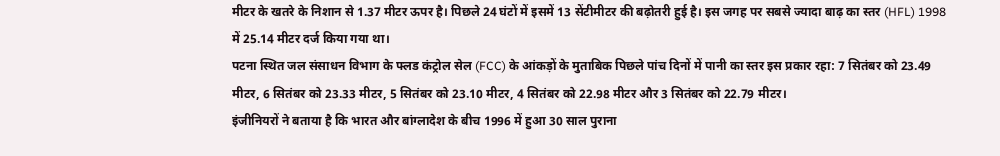मीटर के खतरे के निशान से 1.37 मीटर ऊपर है। पिछले 24 घंटों में इसमें 13 सेंटीमीटर की बढ़ोतरी हुई है। इस जगह पर सबसे ज्यादा बाढ़ का स्तर (HFL) 1998 में 25.14 मीटर दर्ज किया गया था।
पटना स्थित जल संसाधन विभाग के फ्लड कंट्रोल सेल (FCC) के आंकड़ों के मुताबिक पिछले पांच दिनों में पानी का स्तर इस प्रकार रहा: 7 सितंबर को 23.49 मीटर, 6 सितंबर को 23.33 मीटर, 5 सितंबर को 23.10 मीटर, 4 सितंबर को 22.98 मीटर और 3 सितंबर को 22.79 मीटर।
इंजीनियरों ने बताया है कि भारत और बांग्लादेश के बीच 1996 में हुआ 30 साल पुराना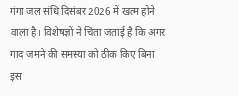गंगा जल संधि दिसंबर 2026 में खत्म होने वाला है। विशेषज्ञों ने चिंता जताई है कि अगर गाद जमने की समस्या को ठीक किए बिना इस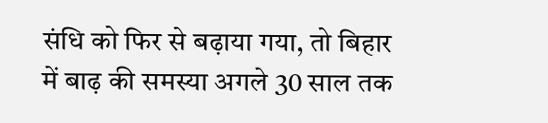संधि को फिर से बढ़ाया गया, तो बिहार में बाढ़ की समस्या अगले 30 साल तक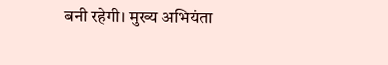बनी रहेगी। मुख्य अभियंता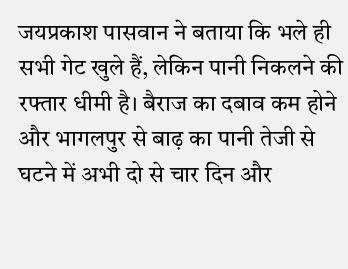जयप्रकाश पासवान ने बताया कि भले ही सभी गेट खुले हैं, लेकिन पानी निकलने की रफ्तार धीमी है। बैराज का दबाव कम होने और भागलपुर से बाढ़ का पानी तेजी से घटने में अभी दो से चार दिन और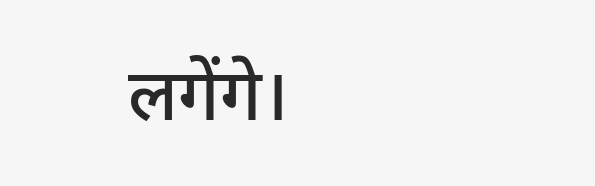लगेंगे।